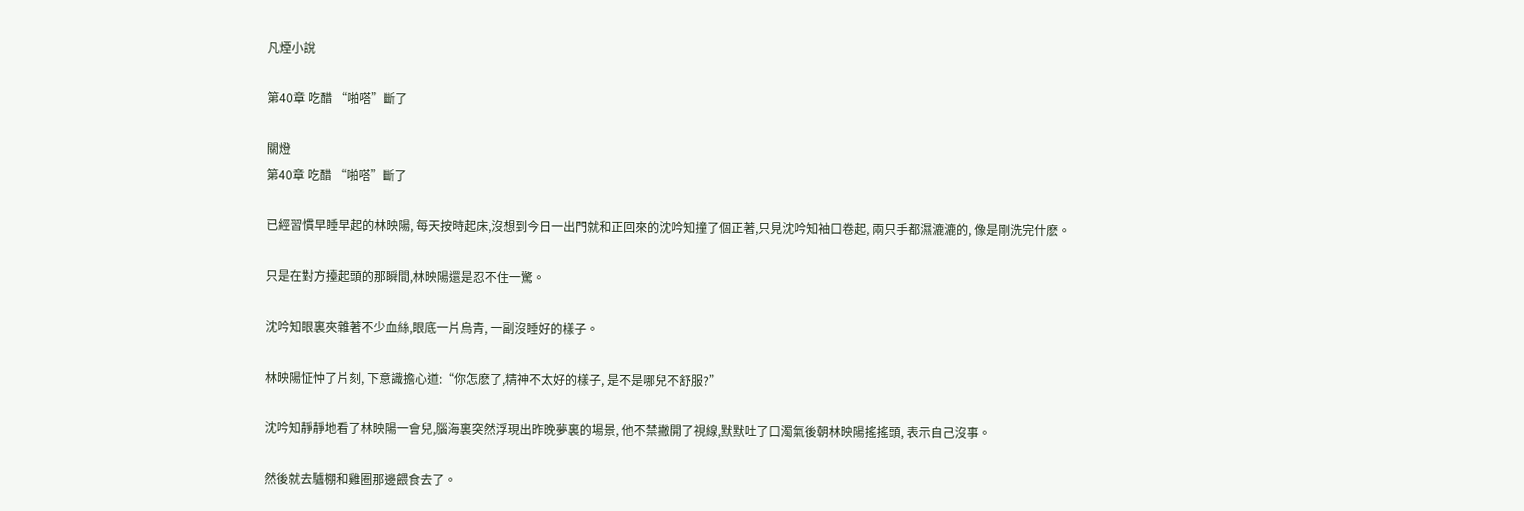凡煙小說

第40章 吃醋 “啪嗒”斷了

關燈
第40章 吃醋 “啪嗒”斷了

已經習慣早睡早起的林映陽, 每天按時起床,沒想到今日一出門就和正回來的沈吟知撞了個正著,只見沈吟知袖口卷起, 兩只手都濕漉漉的, 像是剛洗完什麽。

只是在對方擡起頭的那瞬間,林映陽還是忍不住一驚。

沈吟知眼裏夾雜著不少血絲,眼底一片烏青, 一副沒睡好的樣子。

林映陽怔忡了片刻, 下意識擔心道:“你怎麽了,精神不太好的樣子, 是不是哪兒不舒服?”

沈吟知靜靜地看了林映陽一會兒,腦海裏突然浮現出昨晚夢裏的場景, 他不禁撇開了視線,默默吐了口濁氣後朝林映陽搖搖頭, 表示自己沒事。

然後就去驢棚和雞圈那邊餵食去了。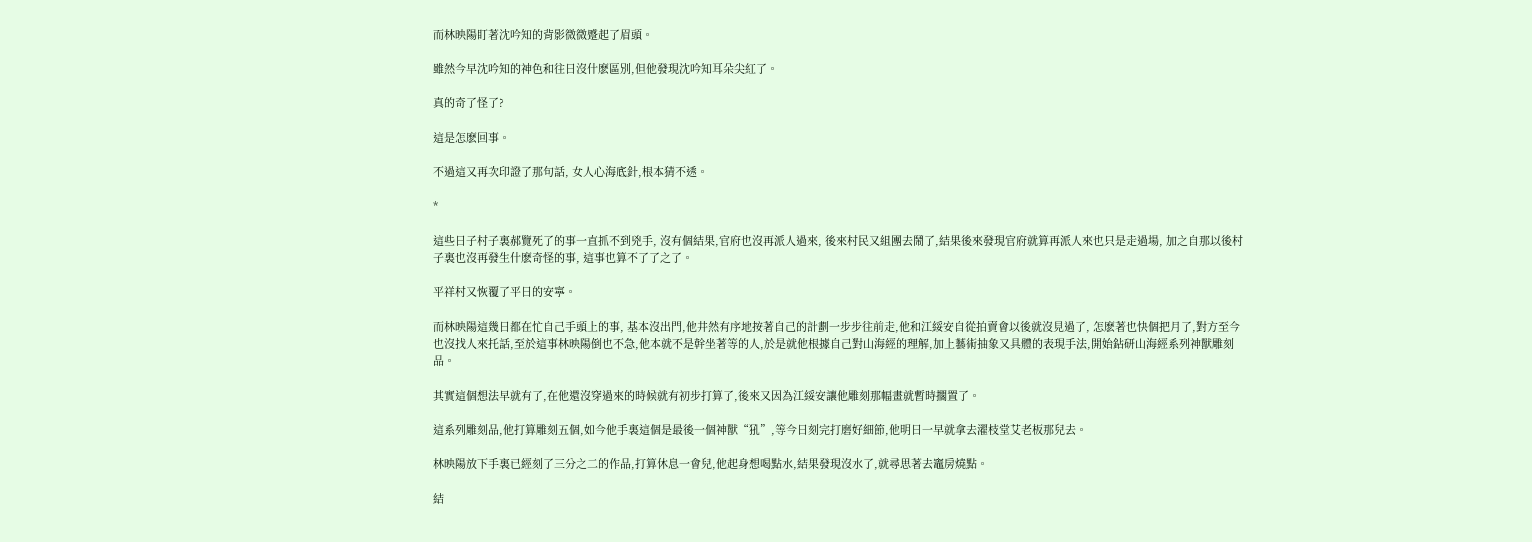而林映陽盯著沈吟知的背影微微蹙起了眉頭。

雖然今早沈吟知的神色和往日沒什麽區別,但他發現沈吟知耳朵尖紅了。

真的奇了怪了?

這是怎麽回事。

不過這又再次印證了那句話, 女人心海底針,根本猜不透。

*

這些日子村子裏郝覽死了的事一直抓不到兇手, 沒有個結果,官府也沒再派人過來, 後來村民又組團去鬧了,結果後來發現官府就算再派人來也只是走過場, 加之自那以後村子裏也沒再發生什麽奇怪的事, 這事也算不了了之了。

平祥村又恢覆了平日的安寧。

而林映陽這幾日都在忙自己手頭上的事, 基本沒出門,他井然有序地按著自己的計劃一步步往前走,他和江綏安自從拍賣會以後就沒見過了, 怎麽著也快個把月了,對方至今也沒找人來托話,至於這事林映陽倒也不急,他本就不是幹坐著等的人,於是就他根據自己對山海經的理解,加上藝術抽象又具體的表現手法,開始鉆研山海經系列神獸雕刻品。

其實這個想法早就有了,在他還沒穿過來的時候就有初步打算了,後來又因為江綏安讓他雕刻那幅畫就暫時擱置了。

這系列雕刻品,他打算雕刻五個,如今他手裏這個是最後一個神獸“犼”,等今日刻完打磨好細節,他明日一早就拿去濯枝堂艾老板那兒去。

林映陽放下手裏已經刻了三分之二的作品,打算休息一會兒,他起身想喝點水,結果發現沒水了,就尋思著去竈房燒點。

結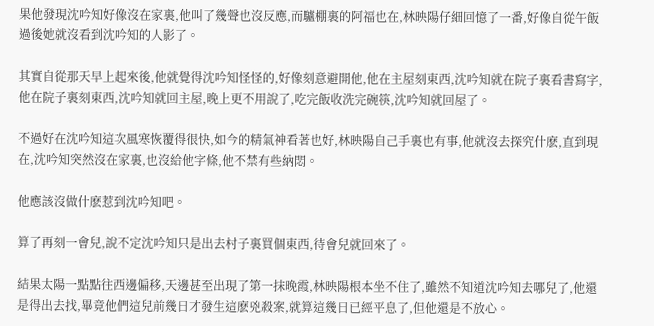果他發現沈吟知好像沒在家裏,他叫了幾聲也沒反應,而驢棚裏的阿福也在,林映陽仔細回憶了一番,好像自從午飯過後她就沒看到沈吟知的人影了。

其實自從那天早上起來後,他就覺得沈吟知怪怪的,好像刻意避開他,他在主屋刻東西,沈吟知就在院子裏看書寫字,他在院子裏刻東西,沈吟知就回主屋,晚上更不用說了,吃完飯收洗完碗筷,沈吟知就回屋了。

不過好在沈吟知這次風寒恢覆得很快,如今的精氣神看著也好,林映陽自己手裏也有事,他就沒去探究什麽,直到現在,沈吟知突然沒在家裏,也沒給他字條,他不禁有些納悶。

他應該沒做什麽惹到沈吟知吧。

算了再刻一會兒,說不定沈吟知只是出去村子裏買個東西,待會兒就回來了。

結果太陽一點點往西邊偏移,天邊甚至出現了第一抹晚霞,林映陽根本坐不住了,雖然不知道沈吟知去哪兒了,他還是得出去找,畢竟他們這兒前幾日才發生這麽兇殺案,就算這幾日已經平息了,但他還是不放心。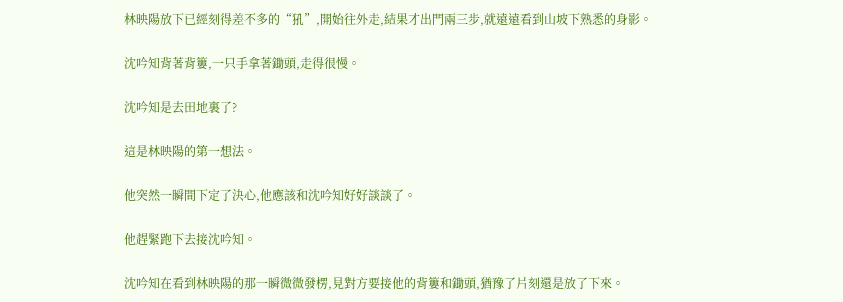林映陽放下已經刻得差不多的“犼”,開始往外走,結果才出門兩三步,就遠遠看到山坡下熟悉的身影。

沈吟知背著背簍,一只手拿著鋤頭,走得很慢。

沈吟知是去田地裏了?

這是林映陽的第一想法。

他突然一瞬間下定了決心,他應該和沈吟知好好談談了。

他趕緊跑下去接沈吟知。

沈吟知在看到林映陽的那一瞬微微發楞,見對方要接他的背簍和鋤頭,猶豫了片刻還是放了下來。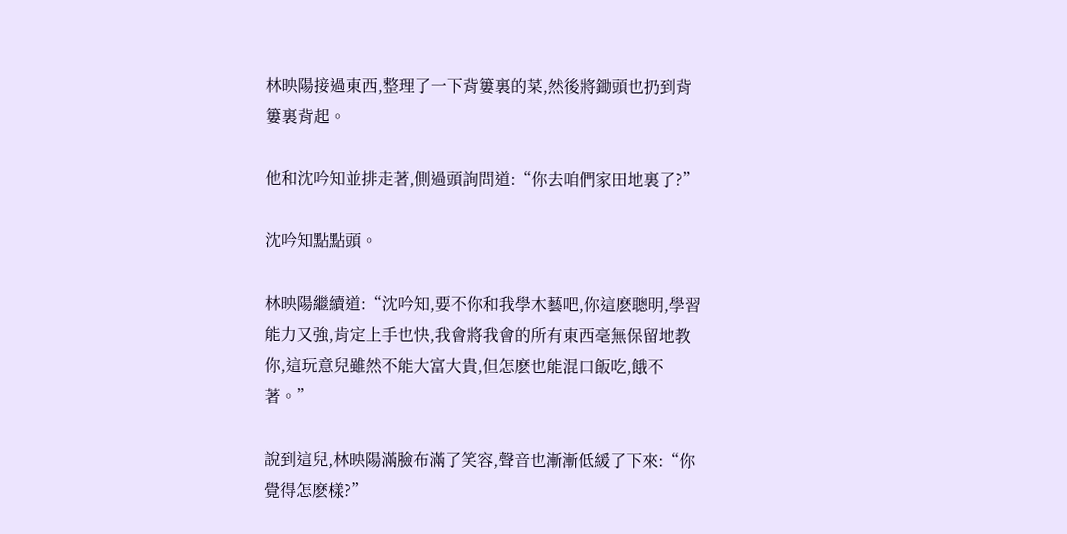林映陽接過東西,整理了一下背簍裏的菜,然後將鋤頭也扔到背簍裏背起。

他和沈吟知並排走著,側過頭詢問道:“你去咱們家田地裏了?”

沈吟知點點頭。

林映陽繼續道:“沈吟知,要不你和我學木藝吧,你這麽聰明,學習能力又強,肯定上手也快,我會將我會的所有東西毫無保留地教你,這玩意兒雖然不能大富大貴,但怎麽也能混口飯吃,餓不著。”

說到這兒,林映陽滿臉布滿了笑容,聲音也漸漸低緩了下來:“你覺得怎麽樣?”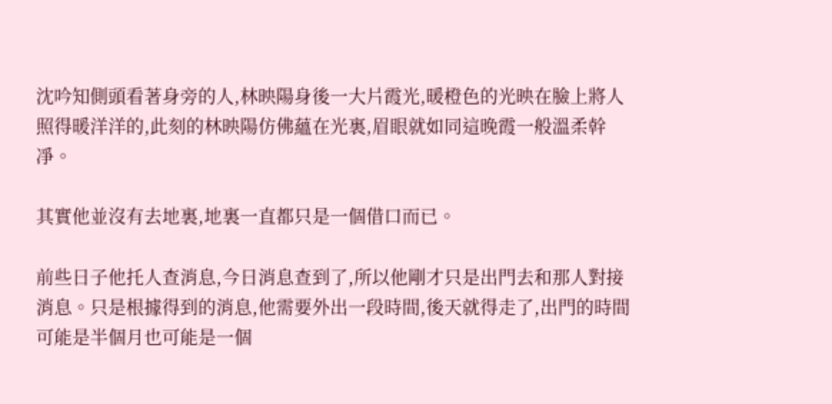沈吟知側頭看著身旁的人,林映陽身後一大片霞光,暖橙色的光映在臉上將人照得暖洋洋的,此刻的林映陽仿佛蘊在光裏,眉眼就如同這晚霞一般溫柔幹凈。

其實他並沒有去地裏,地裏一直都只是一個借口而已。

前些日子他托人查消息,今日消息查到了,所以他剛才只是出門去和那人對接消息。只是根據得到的消息,他需要外出一段時間,後天就得走了,出門的時間可能是半個月也可能是一個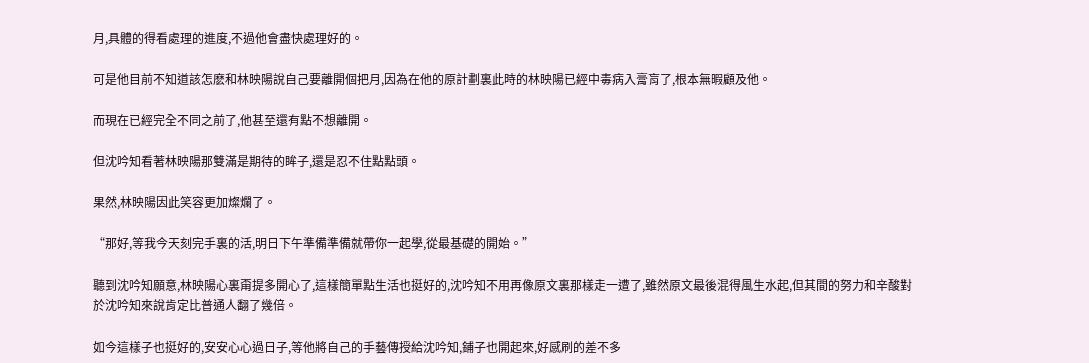月,具體的得看處理的進度,不過他會盡快處理好的。

可是他目前不知道該怎麽和林映陽說自己要離開個把月,因為在他的原計劃裏此時的林映陽已經中毒病入膏肓了,根本無暇顧及他。

而現在已經完全不同之前了,他甚至還有點不想離開。

但沈吟知看著林映陽那雙滿是期待的眸子,還是忍不住點點頭。

果然,林映陽因此笑容更加燦爛了。

“那好,等我今天刻完手裏的活,明日下午準備準備就帶你一起學,從最基礎的開始。”

聽到沈吟知願意,林映陽心裏甭提多開心了,這樣簡單點生活也挺好的,沈吟知不用再像原文裏那樣走一遭了,雖然原文最後混得風生水起,但其間的努力和辛酸對於沈吟知來說肯定比普通人翻了幾倍。

如今這樣子也挺好的,安安心心過日子,等他將自己的手藝傳授給沈吟知,鋪子也開起來,好感刷的差不多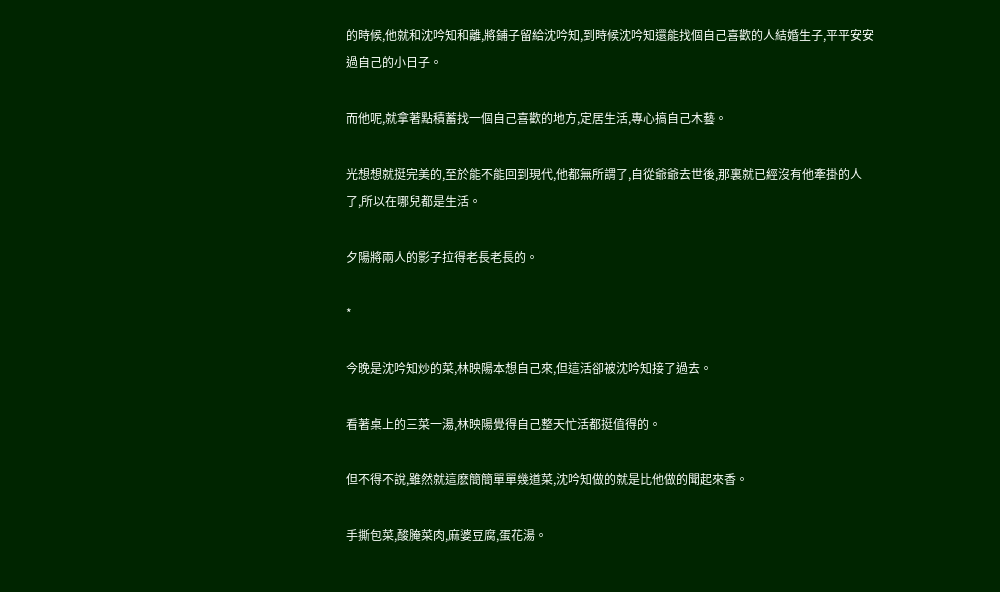的時候,他就和沈吟知和離,將鋪子留給沈吟知,到時候沈吟知還能找個自己喜歡的人結婚生子,平平安安過自己的小日子。

而他呢,就拿著點積蓄找一個自己喜歡的地方,定居生活,專心搞自己木藝。

光想想就挺完美的,至於能不能回到現代,他都無所謂了,自從爺爺去世後,那裏就已經沒有他牽掛的人了,所以在哪兒都是生活。

夕陽將兩人的影子拉得老長老長的。

*

今晚是沈吟知炒的菜,林映陽本想自己來,但這活卻被沈吟知接了過去。

看著桌上的三菜一湯,林映陽覺得自己整天忙活都挺值得的。

但不得不說,雖然就這麽簡簡單單幾道菜,沈吟知做的就是比他做的聞起來香。

手撕包菜,酸腌菜肉,麻婆豆腐,蛋花湯。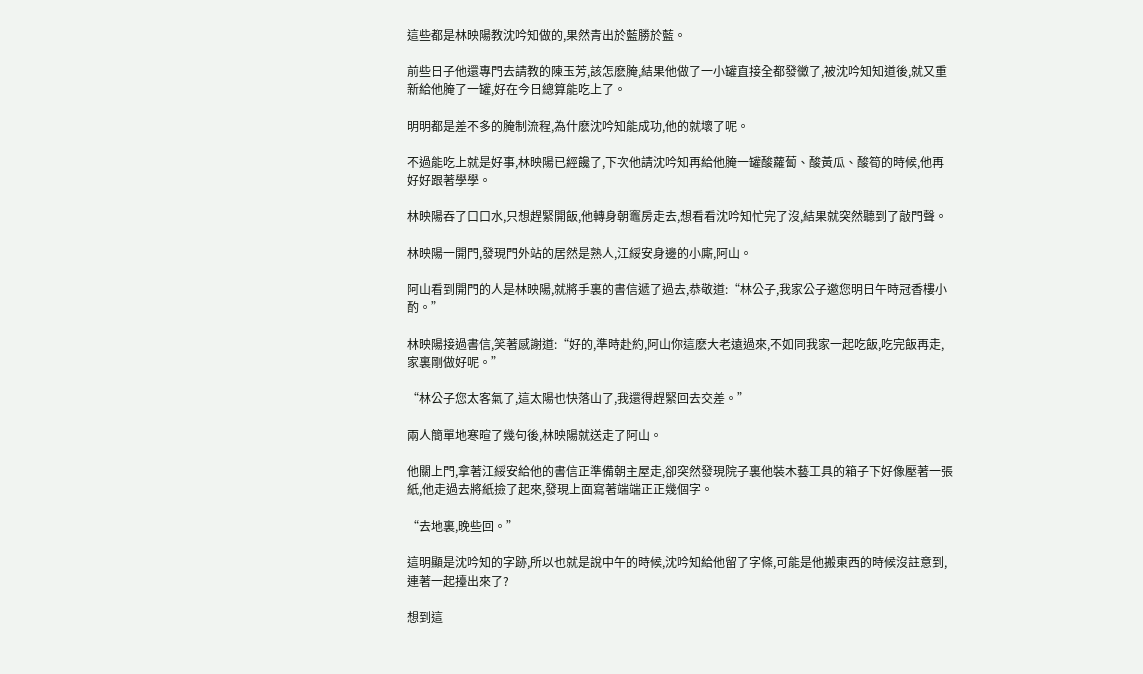這些都是林映陽教沈吟知做的,果然青出於藍勝於藍。

前些日子他還專門去請教的陳玉芳,該怎麽腌,結果他做了一小罐直接全都發黴了,被沈吟知知道後,就又重新給他腌了一罐,好在今日總算能吃上了。

明明都是差不多的腌制流程,為什麽沈吟知能成功,他的就壞了呢。

不過能吃上就是好事,林映陽已經饞了,下次他請沈吟知再給他腌一罐酸蘿蔔、酸黃瓜、酸筍的時候,他再好好跟著學學。

林映陽吞了口口水,只想趕緊開飯,他轉身朝竈房走去,想看看沈吟知忙完了沒,結果就突然聽到了敲門聲。

林映陽一開門,發現門外站的居然是熟人,江綏安身邊的小廝,阿山。

阿山看到開門的人是林映陽,就將手裏的書信遞了過去,恭敬道:“林公子,我家公子邀您明日午時冠香樓小酌。”

林映陽接過書信,笑著感謝道:“好的,準時赴約,阿山你這麽大老遠過來,不如同我家一起吃飯,吃完飯再走,家裏剛做好呢。”

“林公子您太客氣了,這太陽也快落山了,我還得趕緊回去交差。”

兩人簡單地寒暄了幾句後,林映陽就送走了阿山。

他關上門,拿著江綏安給他的書信正準備朝主屋走,卻突然發現院子裏他裝木藝工具的箱子下好像壓著一張紙,他走過去將紙撿了起來,發現上面寫著端端正正幾個字。

“去地裏,晚些回。”

這明顯是沈吟知的字跡,所以也就是說中午的時候,沈吟知給他留了字條,可能是他搬東西的時候沒註意到,連著一起擡出來了?

想到這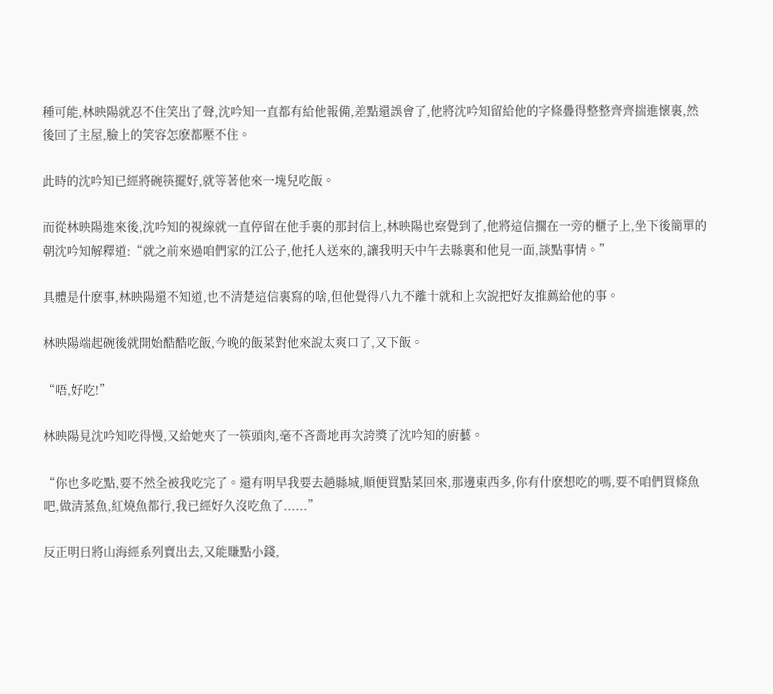種可能,林映陽就忍不住笑出了聲,沈吟知一直都有給他報備,差點還誤會了,他將沈吟知留給他的字條疊得整整齊齊揣進懷裏,然後回了主屋,臉上的笑容怎麽都壓不住。

此時的沈吟知已經將碗筷擺好,就等著他來一塊兒吃飯。

而從林映陽進來後,沈吟知的視線就一直停留在他手裏的那封信上,林映陽也察覺到了,他將這信擱在一旁的櫃子上,坐下後簡單的朝沈吟知解釋道:“就之前來過咱們家的江公子,他托人送來的,讓我明天中午去縣裏和他見一面,談點事情。”

具體是什麽事,林映陽還不知道,也不清楚這信裏寫的啥,但他覺得八九不離十就和上次說把好友推薦給他的事。

林映陽端起碗後就開始酷酷吃飯,今晚的飯菜對他來說太爽口了,又下飯。

“唔,好吃!”

林映陽見沈吟知吃得慢,又給她夾了一筷頭肉,毫不吝嗇地再次誇獎了沈吟知的廚藝。

“你也多吃點,要不然全被我吃完了。還有明早我要去趟縣城,順便買點菜回來,那邊東西多,你有什麽想吃的嗎,要不咱們買條魚吧,做清蒸魚,紅燒魚都行,我已經好久沒吃魚了......”

反正明日將山海經系列賣出去,又能賺點小錢,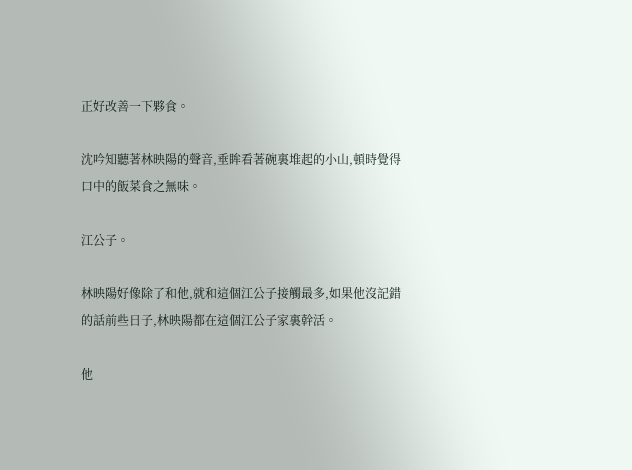正好改善一下夥食。

沈吟知聽著林映陽的聲音,垂眸看著碗裏堆起的小山,頓時覺得口中的飯菜食之無味。

江公子。

林映陽好像除了和他,就和這個江公子接觸最多,如果他沒記錯的話前些日子,林映陽都在這個江公子家裏幹活。

他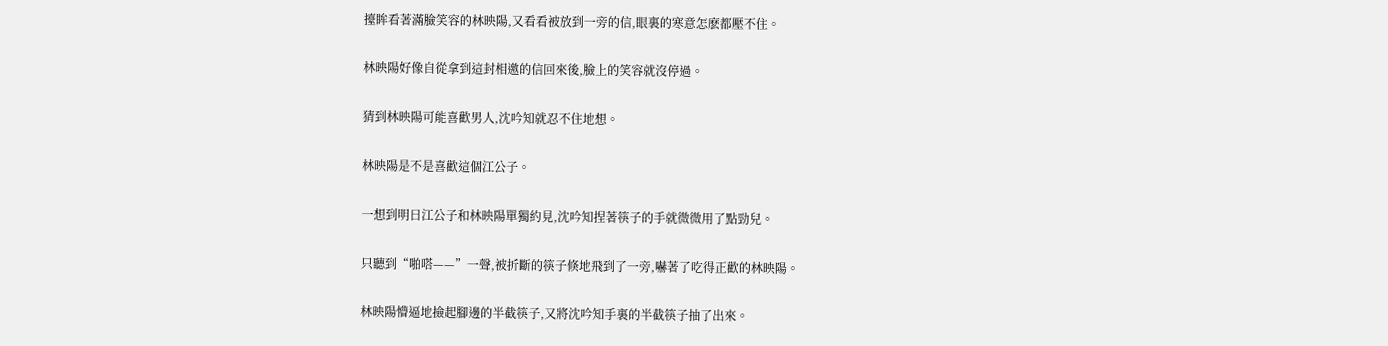擡眸看著滿臉笑容的林映陽,又看看被放到一旁的信,眼裏的寒意怎麽都壓不住。

林映陽好像自從拿到這封相邀的信回來後,臉上的笑容就沒停過。

猜到林映陽可能喜歡男人,沈吟知就忍不住地想。

林映陽是不是喜歡這個江公子。

一想到明日江公子和林映陽單獨約見,沈吟知捏著筷子的手就微微用了點勁兒。

只聽到“啪嗒——”一聲,被折斷的筷子倏地飛到了一旁,嚇著了吃得正歡的林映陽。

林映陽懵逼地撿起腳邊的半截筷子,又將沈吟知手裏的半截筷子抽了出來。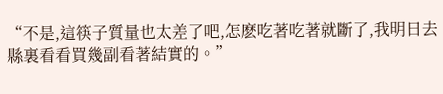“不是,這筷子質量也太差了吧,怎麽吃著吃著就斷了,我明日去縣裏看看買幾副看著結實的。”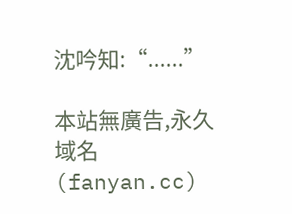沈吟知:“......”

本站無廣告,永久域名(fanyan.cc)